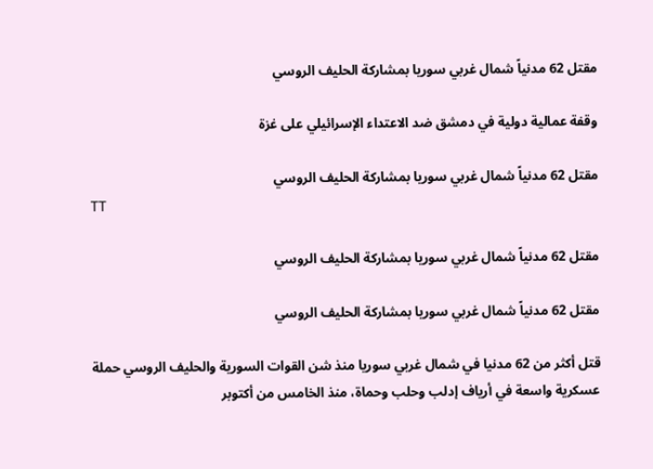مقتل 62 مدنياً شمال غربي سوريا بمشاركة الحليف الروسي

وقفة عمالية دولية في دمشق ضد الاعتداء الإسرائيلي على غزة

مقتل 62 مدنياً شمال غربي سوريا بمشاركة الحليف الروسي
TT

مقتل 62 مدنياً شمال غربي سوريا بمشاركة الحليف الروسي

مقتل 62 مدنياً شمال غربي سوريا بمشاركة الحليف الروسي

قتل أكثر من 62 مدنيا في شمال غربي سوريا منذ شن القوات السورية والحليف الروسي حملة عسكرية واسعة في أرياف إدلب وحلب وحماة، منذ الخامس من أكتوبر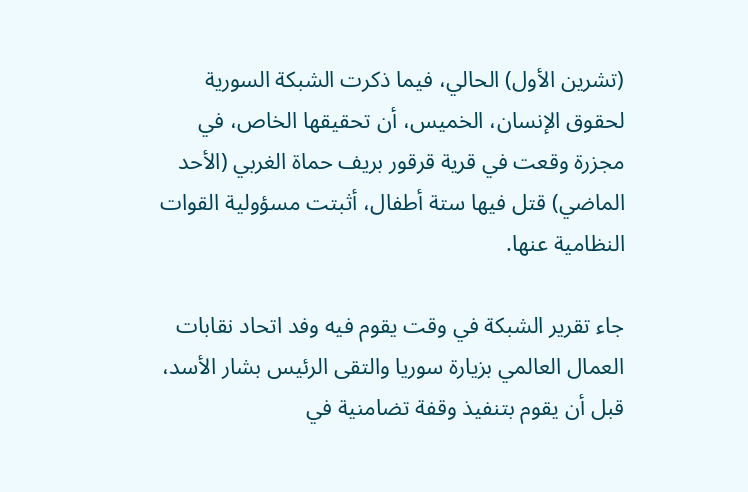(تشرين الأول) الحالي، فيما ذكرت الشبكة السورية لحقوق الإنسان، الخميس، أن تحقيقها الخاص، في مجزرة وقعت في قرية قرقور بريف حماة الغربي (الأحد الماضي) قتل فيها ستة أطفال، أثبتت مسؤولية القوات النظامية عنها.

جاء تقرير الشبكة في وقت يقوم فيه وفد اتحاد نقابات العمال العالمي بزيارة سوريا والتقى الرئيس بشار الأسد، قبل أن يقوم بتنفيذ وقفة تضامنية في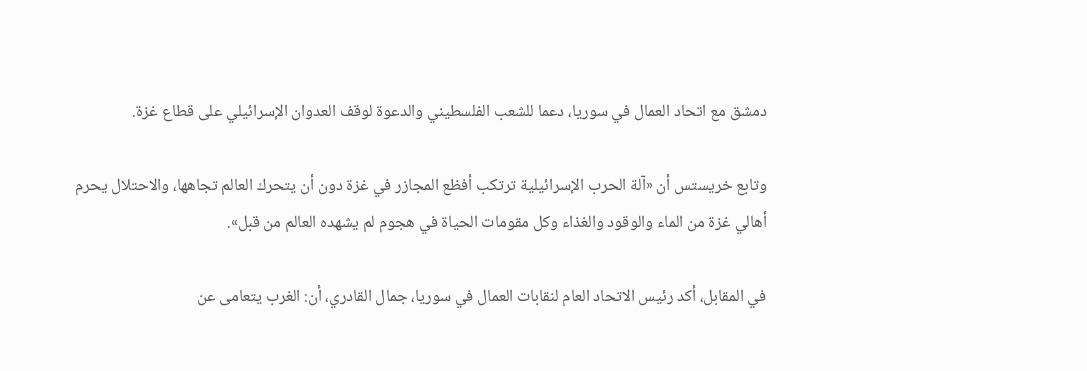دمشق مع اتحاد العمال في سوريا، دعما للشعب الفلسطيني والدعوة لوقف العدوان الإسرائيلي على قطاع غزة.

وتابع خريستس أن «آلة الحرب الإسرائيلية ترتكب أفظع المجازر في غزة دون أن يتحرك العالم تجاهها، والاحتلال يحرم أهالي غزة من الماء والوقود والغذاء وكل مقومات الحياة في هجوم لم يشهده العالم من قبل».

في المقابل، أكد رئيس الاتحاد العام لنقابات العمال في سوريا، جمال القادري، أن: الغرب يتعامى عن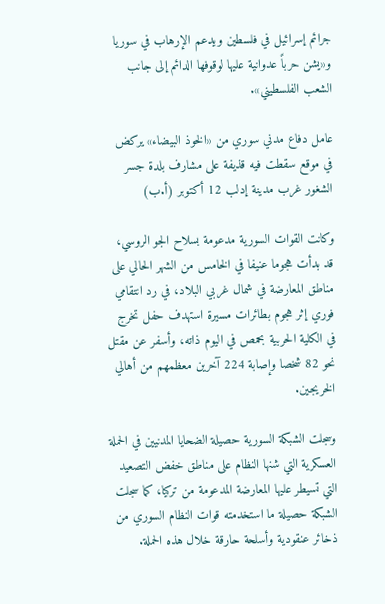جرائم إسرائيل في فلسطين ويدعم الإرهاب في سوريا و«يشن حرباً عدوانية عليها لوقوفها الدائم إلى جانب الشعب الفلسطيني».

عامل دفاع مدني سوري من «الخوذ البيضاء» يركض في موقع سقطت فيه قذيفة على مشارف بلدة جسر الشغور غرب مدينة إدلب 12 أكتوبر (أ.ب)

وكانت القوات السورية مدعومة بسلاح الجو الروسي، قد بدأت هجوما عنيفا في الخامس من الشهر الحالي على مناطق المعارضة في شمال غربي البلاد، في رد انتقامي فوري إثر هجوم بطائرات مسيرة استهدف حفل تخرج في الكلية الحربية بحمص في اليوم ذاته، وأسفر عن مقتل نحو 82 شخصا وإصابة 224 آخرين معظمهم من أهالي الخريجين.

وسجلت الشبكة السورية حصيلة الضحايا المدنيين في الحملة العسكرية التي شنها النظام على مناطق خفض التصعيد التي تسيطر عليها المعارضة المدعومة من تركيا، كما سجلت الشبكة حصيلة ما استخدمته قوات النظام السوري من ذخائر عنقودية وأسلحة حارقة خلال هذه الحملة.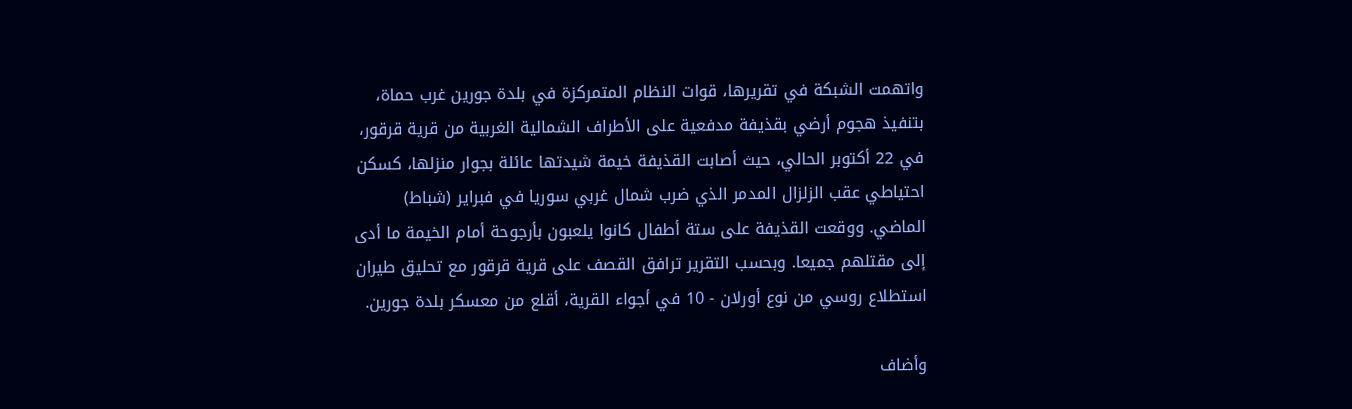واتهمت الشبكة في تقريرها، قوات النظام المتمركزة في بلدة جورين غرب حماة، بتنفيذ هجوم أرضي بقذيفة مدفعية على الأطراف الشمالية الغربية من قرية قرقور، في 22 أكتوبر الحالي، حيث أصابت القذيفة خيمة شيدتها عائلة بجوار منزلها، كسكن احتياطي عقب الزلزال المدمر الذي ضرب شمال غربي سوريا في فبراير (شباط) الماضي. ووقعت القذيفة على ستة أطفال كانوا يلعبون بأرجوحة أمام الخيمة ما أدى إلى مقتلهم جميعا. وبحسب التقرير ترافق القصف على قرية قرقور مع تحليق طيران استطلاع روسي من نوع أورلان - 10 في أجواء القرية، أقلع من معسكر بلدة جورين.

وأضاف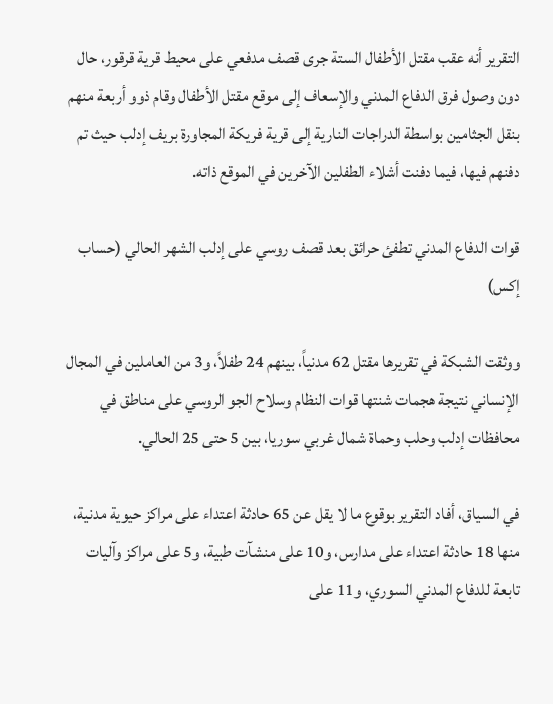التقرير أنه عقب مقتل الأطفال الستة جرى قصف مدفعي على محيط قرية قرقور، حال دون وصول فرق الدفاع المدني والإسعاف إلى موقع مقتل الأطفال وقام ذوو أربعة منهم بنقل الجثامين بواسطة الدراجات النارية إلى قرية فريكة المجاورة بريف إدلب حيث تم دفنهم فيها، فيما دفنت أشلاء الطفلين الآخرين في الموقع ذاته.

قوات الدفاع المدني تطفئ حرائق بعد قصف روسي على إدلب الشهر الحالي (حساب إكس)

ووثقت الشبكة في تقريرها مقتل 62 مدنياً، بينهم 24 طفلاً، و3 من العاملين في المجال الإنساني نتيجة هجمات شنتها قوات النظام وسلاح الجو الروسي على مناطق في محافظات إدلب وحلب وحماة شمال غربي سوريا، بين 5 حتى 25 الحالي.

في السياق، أفاد التقرير بوقوع ما لا يقل عن 65 حادثة اعتداء على مراكز حيوية مدنية، منها 18 حادثة اعتداء على مدارس، و10 على منشآت طبية، و5 على مراكز وآليات تابعة للدفاع المدني السوري، و11 على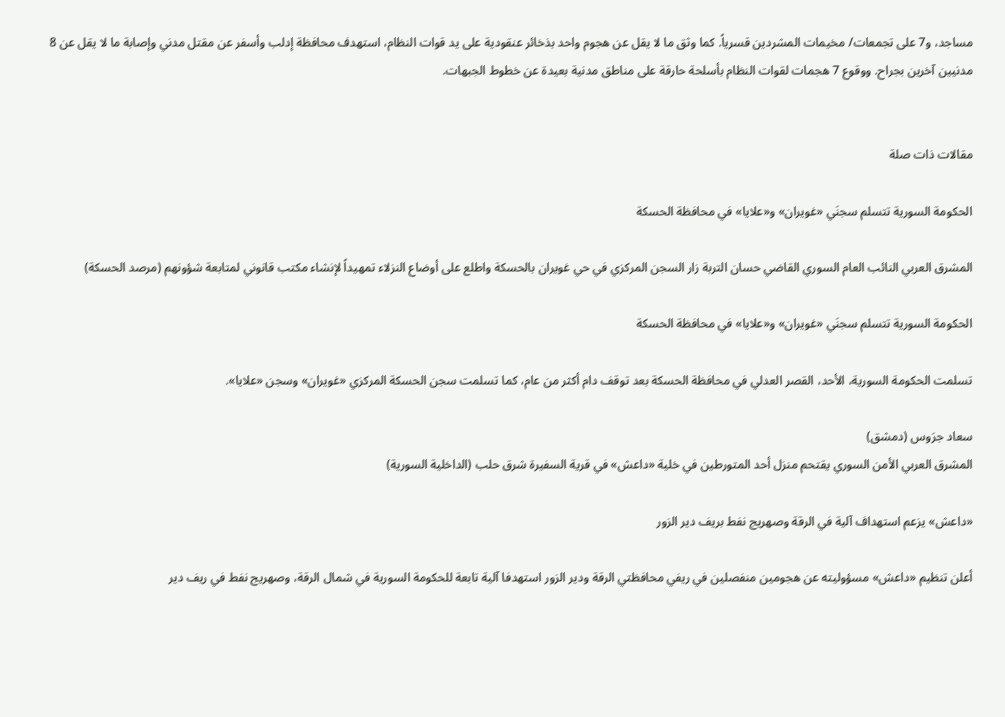مساجد، و7 على تجمعات/ مخيمات المشردين قسرياً. كما وثق ما لا يقل عن هجوم واحد بذخائر عنقودية على يد قوات النظام، استهدف محافظة إدلب وأسفر عن مقتل مدني وإصابة ما لا يقل عن 8 مدنيين آخرين بجراح. ووقوع 7 هجمات لقوات النظام بأسلحة حارقة على مناطق مدنية بعيدة عن خطوط الجبهات.


مقالات ذات صلة

الحكومة السورية تتسلم سجنَي «غويران» و«علايا» في محافظة الحسكة

المشرق العربي النائب العام السوري القاضي حسان التربة زار السجن المركزي في حي غويران بالحسكة واطلع على أوضاع النزلاء تمهيداً لإنشاء مكتب قانوني لمتابعة شؤونهم (مرصد الحسكة)

الحكومة السورية تتسلم سجنَي «غويران» و«علايا» في محافظة الحسكة

تسلمت الحكومة السورية، الأحد، القصر العدلي في محافظة الحسكة بعد توقف دام أكثر من عام، كما تسلمت سجن الحسكة المركزي «غويران» وسجن «علايا».

سعاد جرَوس (دمشق)
المشرق العربي الأمن السوري يقتحم منزل أحد المتورطين في خلية «داعش» في قرية السفيرة شرق حلب (الداخلية السورية)

«داعش» يزعم استهداف آلية في الرقة وصهريج نفط بريف دير الزور

أعلن تنظيم «داعش» مسؤوليته عن هجومين منفصلين في ريفي محافظتي الرقة ودير الزور استهدفا آلية تابعة للحكومة السورية في شمال الرقة، وصهريج نفط في ريف دير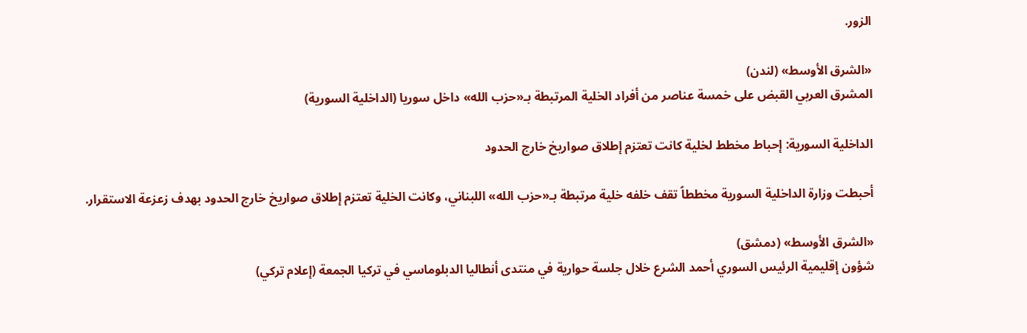الزور.

«الشرق الأوسط» (لندن)
المشرق العربي القبض على خمسة عناصر من أفراد الخلية المرتبطة بـ«حزب الله» داخل سوريا (الداخلية السورية)

الداخلية السورية: إحباط مخطط لخلية كانت تعتزم إطلاق صواريخ خارج الحدود

أحبطت وزارة الداخلية السورية مخططاً تقف خلفه خلية مرتبطة بـ«حزب الله» اللبناني، وكانت الخلية تعتزم إطلاق صواريخ خارج الحدود بهدف زعزعة الاستقرار.

«الشرق الأوسط» (دمشق)
شؤون إقليمية الرئيس السوري أحمد الشرع خلال جلسة حوارية في منتدى أنطاليا الدبلوماسي في تركيا الجمعة (إعلام تركي)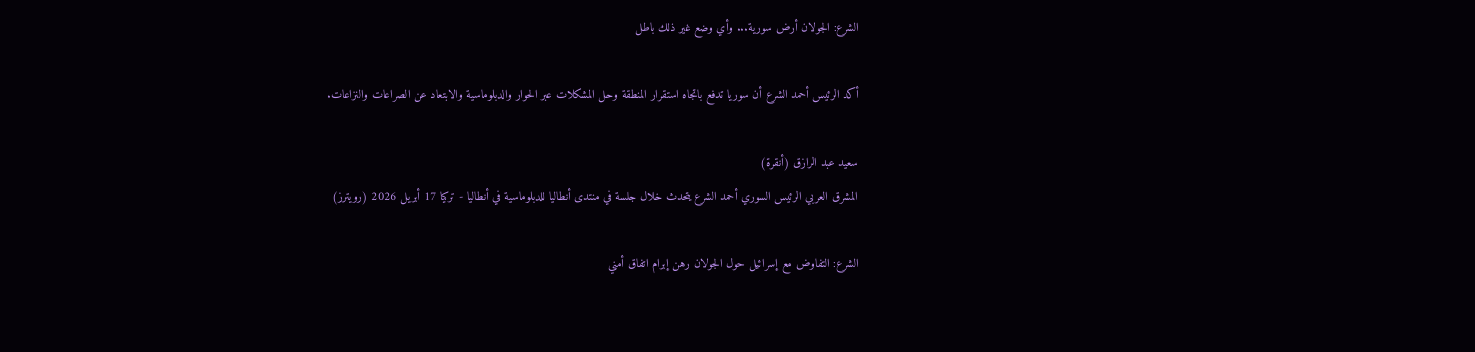الشرع: الجولان أرض سورية... وأي وضع غير ذلك باطل

أكد الرئيس أحمد الشرع أن سوريا تدفع باتجاه استقرار المنطقة وحل المشكلات عبر الحوار والدبلوماسية والابتعاد عن الصراعات والنزاعات.

سعيد عبد الرازق (أنقرة)
المشرق العربي الرئيس السوري أحمد الشرع يتحدث خلال جلسة في منتدى أنطاليا للدبلوماسية في أنطاليا - تركيا 17 أبريل 2026 (رويترز)

الشرع: التفاوض مع إسرائيل حول الجولان رهن إبرام اتفاق أمني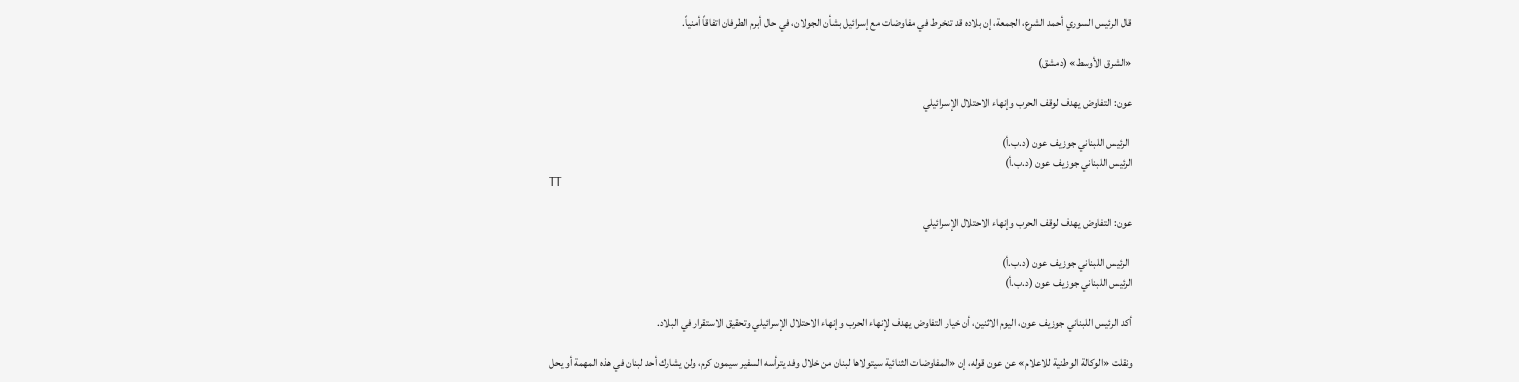قال الرئيس السوري أحمد الشرع، الجمعة، إن بلاده قد تنخرط في مفاوضات مع إسرائيل بشأن الجولان، في حال أبرم الطرفان اتفاقاً أمنياً.

«الشرق الأوسط» (دمشق)

عون: التفاوض يهدف لوقف الحرب وإنهاء الاحتلال الإسرائيلي

 الرئيس اللبناني جوزيف عون (د.ب.أ)
الرئيس اللبناني جوزيف عون (د.ب.أ)
TT

عون: التفاوض يهدف لوقف الحرب وإنهاء الاحتلال الإسرائيلي

 الرئيس اللبناني جوزيف عون (د.ب.أ)
الرئيس اللبناني جوزيف عون (د.ب.أ)

أكد الرئيس اللبناني جوزيف عون، اليوم الاثنين، أن خيار التفاوض يهدف لإنهاء الحرب وإنهاء الاحتلال الإسرائيلي وتحقيق الاستقرار في البلاد.

ونقلت «الوكالة الوطنية للاعلام» عن عون قوله، إن «المفاوضات الثنائية سيتولاها لبنان من خلال وفد يترأسه السفير سيمون كرم، ولن يشارك أحد لبنان في هذه المهمة أو يحل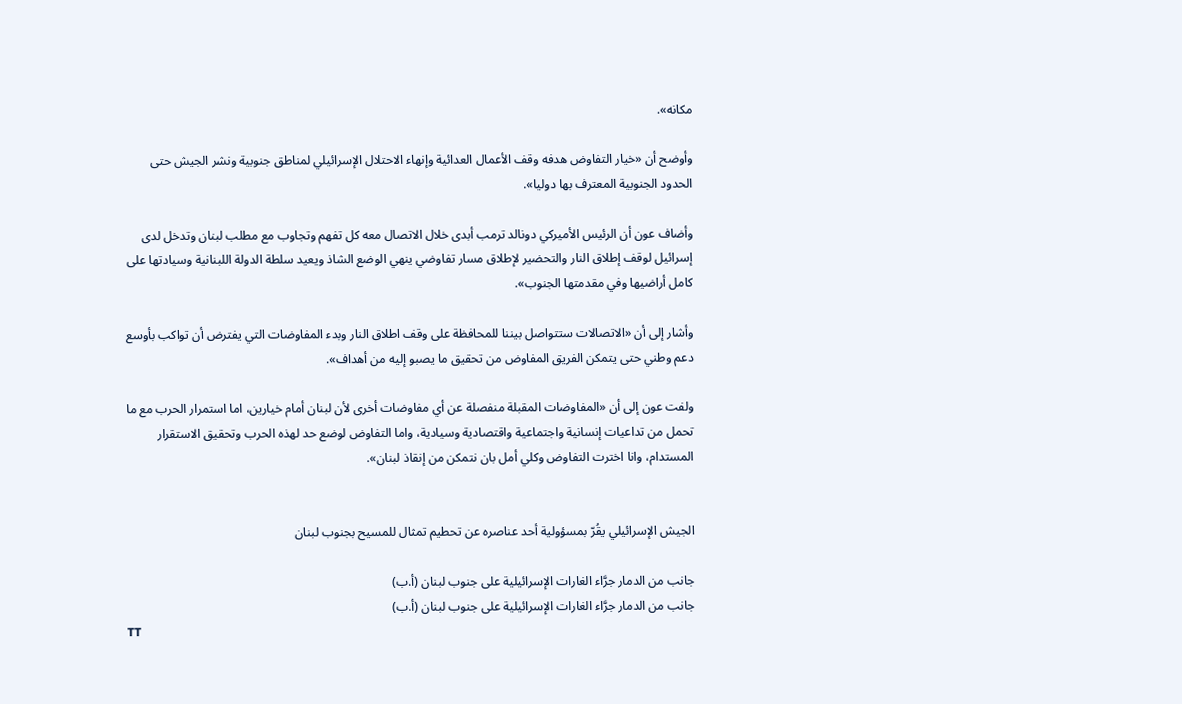مكانه».

وأوضح أن «خيار التفاوض هدفه وقف الأعمال العدائية وإنهاء الاحتلال الإسرائيلي لمناطق جنوبية ونشر الجيش حتى الحدود الجنوبية المعترف بها دوليا».

وأضاف عون أن الرئيس الأميركي دونالد ترمب أبدى خلال الاتصال معه كل تفهم وتجاوب مع مطلب لبنان وتدخل لدى إسرائيل لوقف إطلاق النار والتحضير لإطلاق مسار تفاوضي ينهي الوضع الشاذ ويعيد سلطة الدولة اللبنانية وسيادتها على كامل أراضيها وفي مقدمتها الجنوب».

وأشار إلى أن «الاتصالات ستتواصل بيننا للمحافظة على وقف اطلاق النار وبدء المفاوضات التي يفترض أن تواكب بأوسع دعم وطني حتى يتمكن الفريق المفاوض من تحقيق ما يصبو إليه من أهداف».

ولفت عون إلى أن «المفاوضات المقبلة منفصلة عن أي مفاوضات أخرى لأن لبنان أمام خيارين، اما استمرار الحرب مع ما تحمل من تداعيات إنسانية واجتماعية واقتصادية وسيادية، واما التفاوض لوضع حد لهذه الحرب وتحقيق الاستقرار المستدام، وانا اخترت التفاوض وكلي أمل بان نتمكن من إنقاذ لبنان».


الجيش الإسرائيلي يقُرّ بمسؤولية أحد عناصره عن تحطيم تمثال للمسيح بجنوب لبنان

جانب من الدمار جرَّاء الغارات الإسرائيلية على جنوب لبنان (أ.ب)
جانب من الدمار جرَّاء الغارات الإسرائيلية على جنوب لبنان (أ.ب)
TT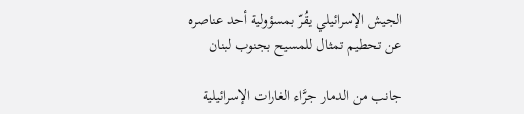الجيش الإسرائيلي يقُرّ بمسؤولية أحد عناصره عن تحطيم تمثال للمسيح بجنوب لبنان

جانب من الدمار جرَّاء الغارات الإسرائيلية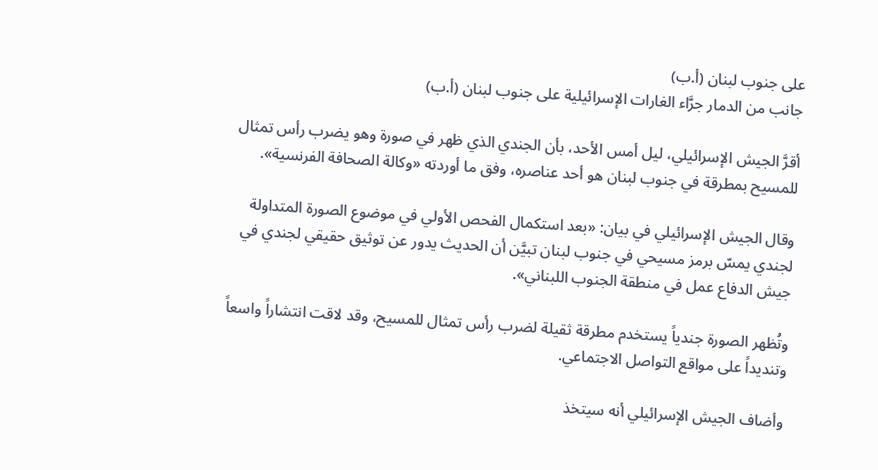على جنوب لبنان (أ.ب)
جانب من الدمار جرَّاء الغارات الإسرائيلية على جنوب لبنان (أ.ب)

أقرَّ الجيش الإسرائيلي، ليل أمس الأحد، بأن الجندي الذي ظهر في صورة وهو يضرب رأس تمثال للمسيح بمطرقة في جنوب لبنان هو أحد عناصره، وفق ما أوردته «وكالة الصحافة الفرنسية».

وقال الجيش الإسرائيلي في بيان: «بعد استكمال الفحص الأولي في موضوع الصورة المتداولة لجندي يمسّ برمز مسيحي في جنوب لبنان تبيَّن أن الحديث يدور عن توثيق حقيقي لجندي في جيش الدفاع عمل في منطقة الجنوب اللبناني».

وتُظهر الصورة جندياً يستخدم مطرقة ثقيلة لضرب رأس تمثال للمسيح، وقد لاقت انتشاراً واسعاً وتنديداً على مواقع التواصل الاجتماعي.

وأضاف الجيش الإسرائيلي أنه سيتخذ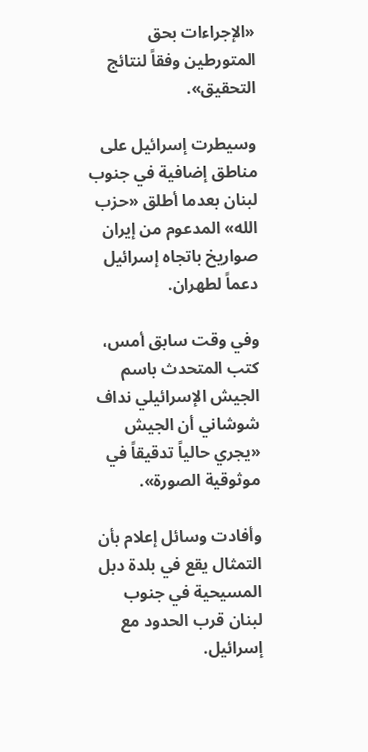«الإجراءات بحق المتورطين وفقاً لنتائج التحقيق».

وسيطرت إسرائيل على مناطق إضافية في جنوب لبنان بعدما أطلق «حزب الله» المدعوم من إيران صواريخ باتجاه إسرائيل دعماً لطهران.

وفي وقت سابق أمس، كتب المتحدث باسم الجيش الإسرائيلي نداف شوشاني أن الجيش «يجري حالياً تدقيقاً في موثوقية الصورة».

وأفادت وسائل إعلام بأن التمثال يقع في بلدة دبل المسيحية في جنوب لبنان قرب الحدود مع إسرائيل.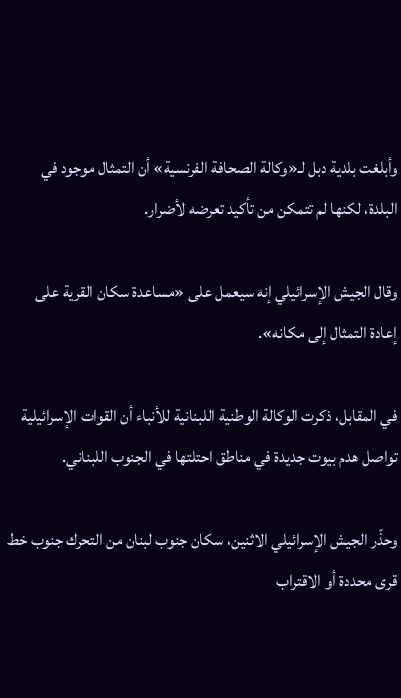وأبلغت بلدية دبل لـ«وكالة الصحافة الفرنسية» أن التمثال موجود في البلدة، لكنها لم تتمكن من تأكيد تعرضه لأضرار.

وقال الجيش الإسرائيلي إنه سيعمل على «مساعدة سكان القرية على إعادة التمثال إلى مكانه».

في المقابل، ذكرت الوكالة الوطنية اللبنانية للأنباء أن القوات الإسرائيلية تواصل هدم بيوت جديدة في مناطق احتلتها في الجنوب اللبناني.

وحذّر الجيش الإسرائيلي الاثنين، سكان جنوب لبنان من التحرك جنوب خط قرى محددة ‌أو ‌الاقتراب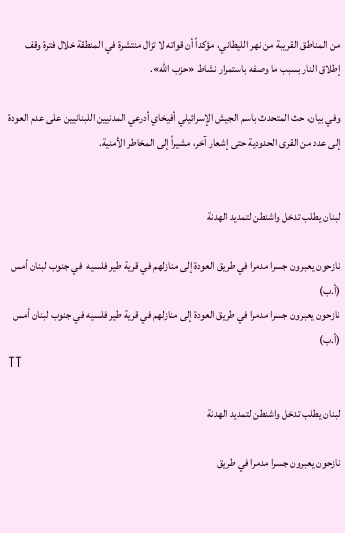من المناطق ‌القريبة من نهر الليطاني، مؤكداً أن قواته لا تزال منتشرة في المنطقة خلال فترة وقف إطلاق ‌النار ‌بسبب ما ‌وصفه باستمرار نشاط «حزب الله».

وفي بيان، حث المتحدث باسم الجيش ‌الإسرائيلي أفيخاي أدرعي المدنيين اللبنانيين على عدم العودة إلى عدد من القرى الحدودية حتى إشعار آخر، مشيراً إلى المخاطر الأمنية.


لبنان يطلب تدخل واشنطن لتمديد الهدنة

نازحون يعبرون جسرا مدمرا في طريق العودة إلى منازلهم في قرية طير فلسيه  في جنوب لبنان أمس (أ.ب)
نازحون يعبرون جسرا مدمرا في طريق العودة إلى منازلهم في قرية طير فلسيه في جنوب لبنان أمس (أ.ب)
TT

لبنان يطلب تدخل واشنطن لتمديد الهدنة

نازحون يعبرون جسرا مدمرا في طريق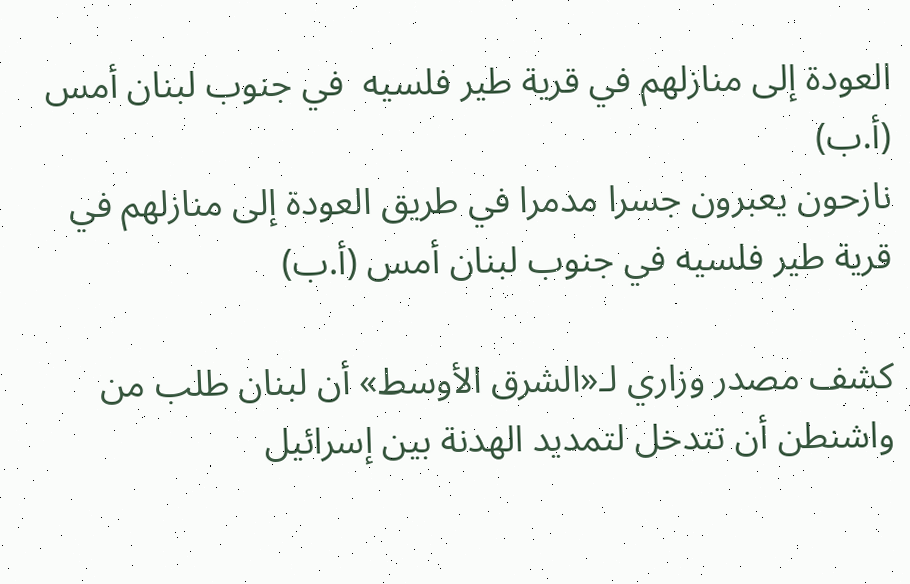العودة إلى منازلهم في قرية طير فلسيه  في جنوب لبنان أمس (أ.ب)
نازحون يعبرون جسرا مدمرا في طريق العودة إلى منازلهم في قرية طير فلسيه في جنوب لبنان أمس (أ.ب)

كشف مصدر وزاري لـ«الشرق الأوسط» أن لبنان طلب من واشنطن أن تتدخل لتمديد الهدنة بين إسرائيل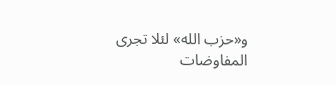و«حزب الله» لئلا تجرى المفاوضات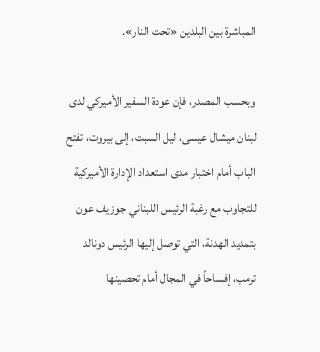المباشرة بين البلدين «تحت النار».

وبحسب المصدر، فإن عودة السفير الأميركي لدى لبنان ميشال عيسى، ليل السبت، إلى بيروت، تفتح الباب أمام اختبار مدى استعداد الإدارة الأميركية للتجاوب مع رغبة الرئيس اللبناني جوزيف عون بتمديد الهدنة، التي توصل إليها الرئيس دونالد ترمب، إفساحاً في المجال أمام تحصينها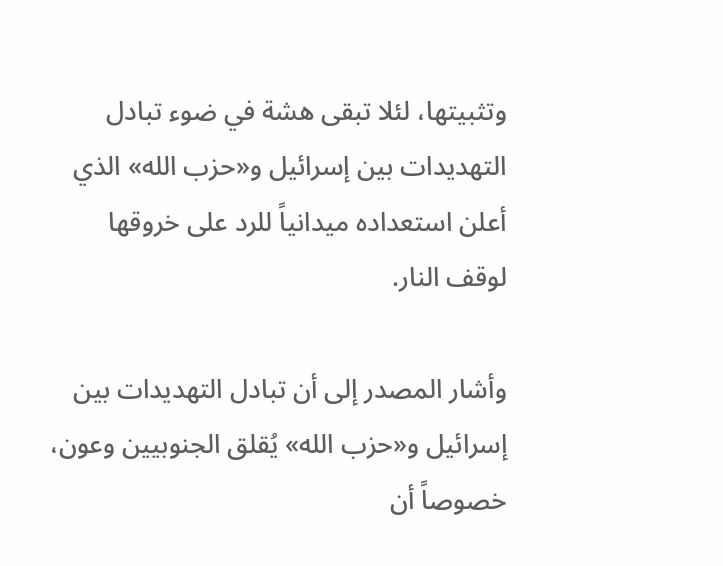وتثبيتها، لئلا تبقى هشة في ضوء تبادل التهديدات بين إسرائيل و«حزب الله» الذي أعلن استعداده ميدانياً للرد على خروقها لوقف النار.

وأشار المصدر إلى أن تبادل التهديدات بين إسرائيل و«حزب الله» يُقلق الجنوبيين وعون، خصوصاً أن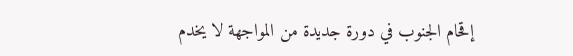إقحام الجنوب في دورة جديدة من المواجهة لا يخدم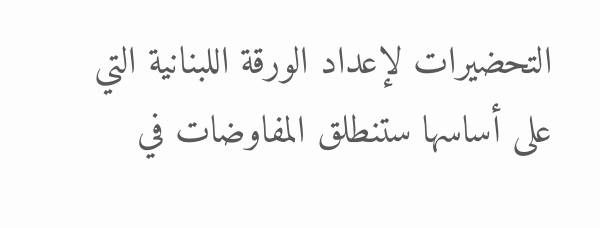التحضيرات لإعداد الورقة اللبنانية التي على أساسها ستنطلق المفاوضات في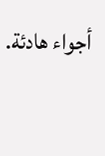أجواء هادئة.